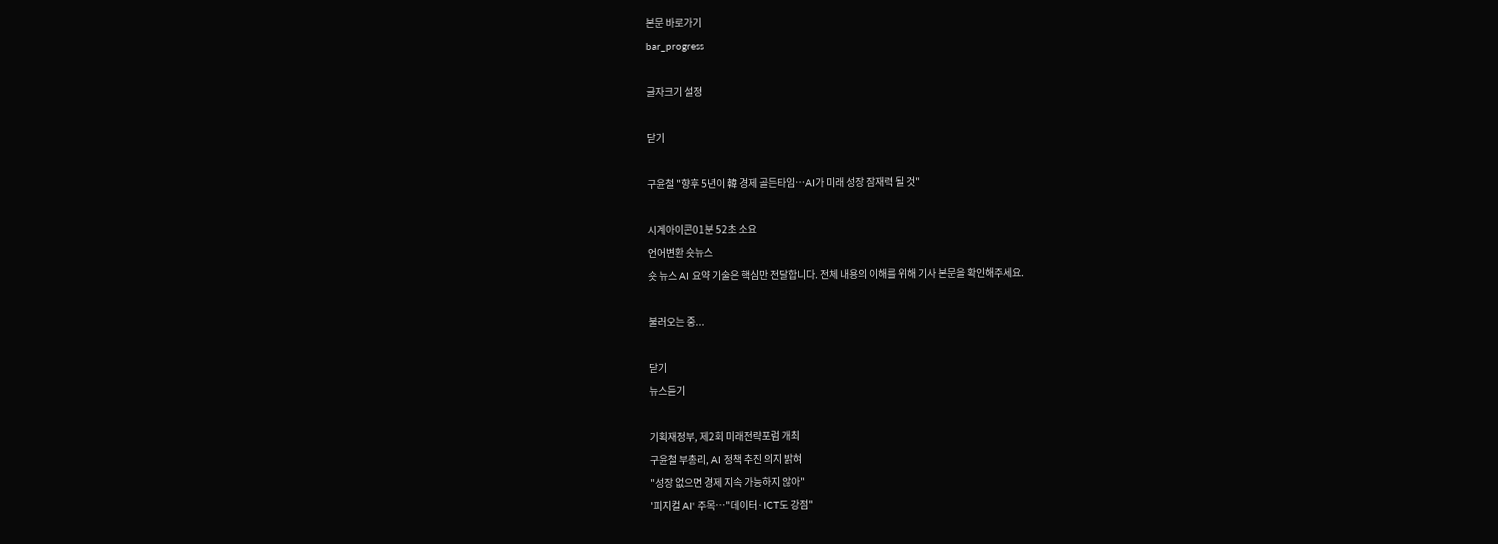본문 바로가기
bar_progress

글자크기 설정

닫기

구윤철 "향후 5년이 韓 경제 골든타임…AI가 미래 성장 잠재력 될 것"

시계아이콘01분 52초 소요
언어변환 숏뉴스
숏 뉴스 AI 요약 기술은 핵심만 전달합니다. 전체 내용의 이해를 위해 기사 본문을 확인해주세요.

불러오는 중...

닫기
뉴스듣기

기획재정부, 제2회 미래전략포럼 개최
구윤철 부총리, AI 정책 추진 의지 밝혀
"성장 없으면 경제 지속 가능하지 않아"
'피지컬 AI' 주목…"데이터·ICT도 강점"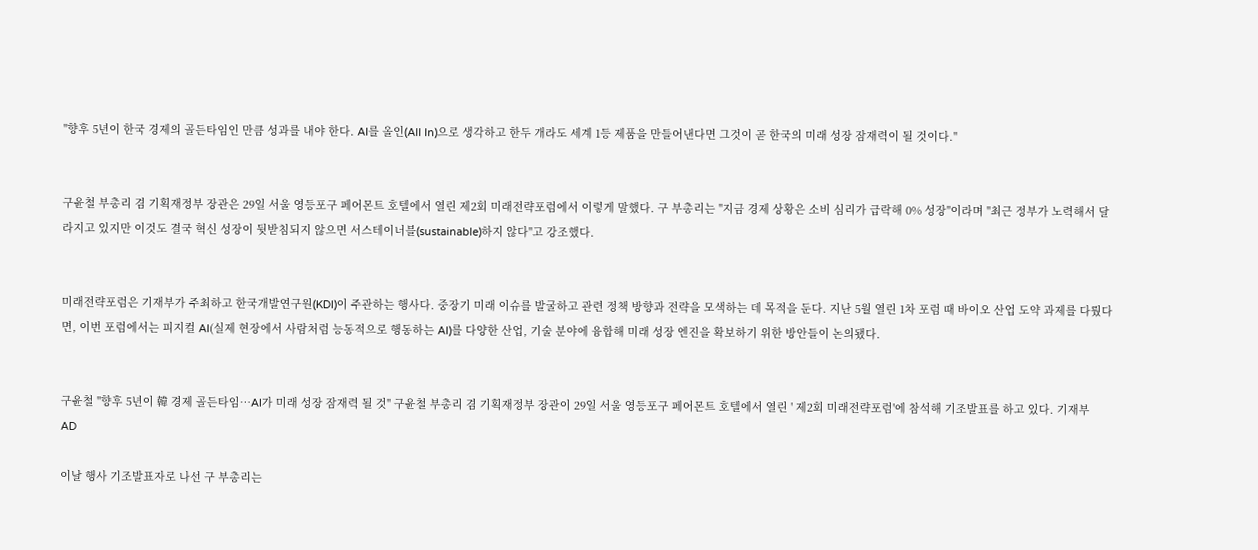"향후 5년이 한국 경제의 골든타임인 만큼 성과를 내야 한다. AI를 올인(All In)으로 생각하고 한두 개라도 세계 1등 제품을 만들어낸다면 그것이 곧 한국의 미래 성장 잠재력이 될 것이다."


구윤철 부총리 겸 기획재정부 장관은 29일 서울 영등포구 페어몬트 호텔에서 열린 제2회 미래전략포럼에서 이렇게 말했다. 구 부총리는 "지금 경제 상황은 소비 심리가 급락해 0% 성장"이라며 "최근 정부가 노력해서 달라지고 있지만 이것도 결국 혁신 성장이 뒷받침되지 않으면 서스테이너블(sustainable)하지 않다"고 강조했다.


미래전략포럼은 기재부가 주최하고 한국개발연구원(KDI)이 주관하는 행사다. 중장기 미래 이슈를 발굴하고 관련 정책 방향과 전략을 모색하는 데 목적을 둔다. 지난 5월 열린 1차 포럼 때 바이오 산업 도약 과제를 다뤘다면, 이번 포럼에서는 피지컬 AI(실제 현장에서 사람처럼 능동적으로 행동하는 AI)를 다양한 산업, 기술 분야에 융합해 미래 성장 엔진을 확보하기 위한 방안들이 논의됐다.


구윤철 "향후 5년이 韓 경제 골든타임…AI가 미래 성장 잠재력 될 것" 구윤철 부총리 겸 기획재정부 장관이 29일 서울 영등포구 페어몬트 호텔에서 열린 ' 제2회 미래전략포럼'에 참석해 기조발표를 하고 있다. 기재부
AD

이날 행사 기조발표자로 나선 구 부총리는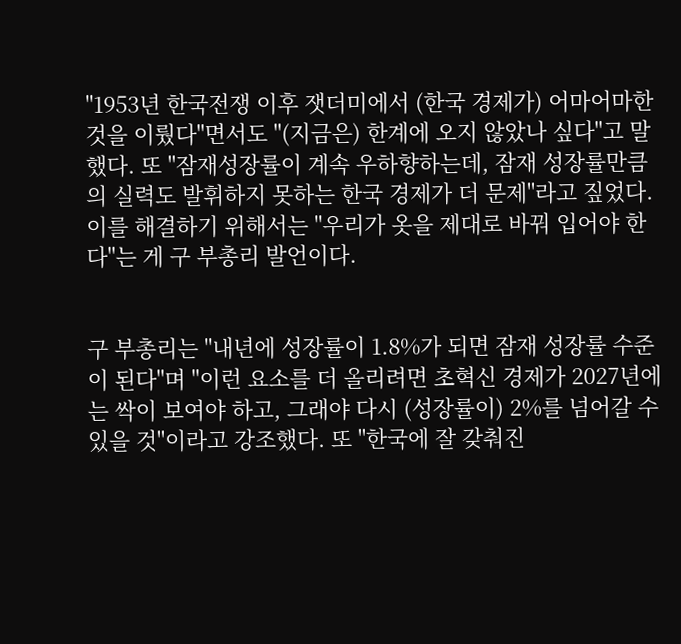"1953년 한국전쟁 이후 잿더미에서 (한국 경제가) 어마어마한 것을 이뤘다"면서도 "(지금은) 한계에 오지 않았나 싶다"고 말했다. 또 "잠재성장률이 계속 우하향하는데, 잠재 성장률만큼의 실력도 발휘하지 못하는 한국 경제가 더 문제"라고 짚었다. 이를 해결하기 위해서는 "우리가 옷을 제대로 바꿔 입어야 한다"는 게 구 부총리 발언이다.


구 부총리는 "내년에 성장률이 1.8%가 되면 잠재 성장률 수준이 된다"며 "이런 요소를 더 올리려면 초혁신 경제가 2027년에는 싹이 보여야 하고, 그래야 다시 (성장률이) 2%를 넘어갈 수 있을 것"이라고 강조했다. 또 "한국에 잘 갖춰진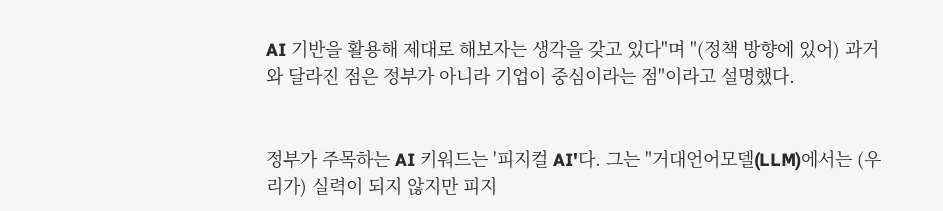AI 기반을 활용해 제대로 해보자는 생각을 갖고 있다"며 "(정책 방향에 있어) 과거와 달라진 점은 정부가 아니라 기업이 중심이라는 점"이라고 설명했다.


정부가 주목하는 AI 키워드는 '피지컬 AI'다. 그는 "거대언어모델(LLM)에서는 (우리가) 실력이 되지 않지만 피지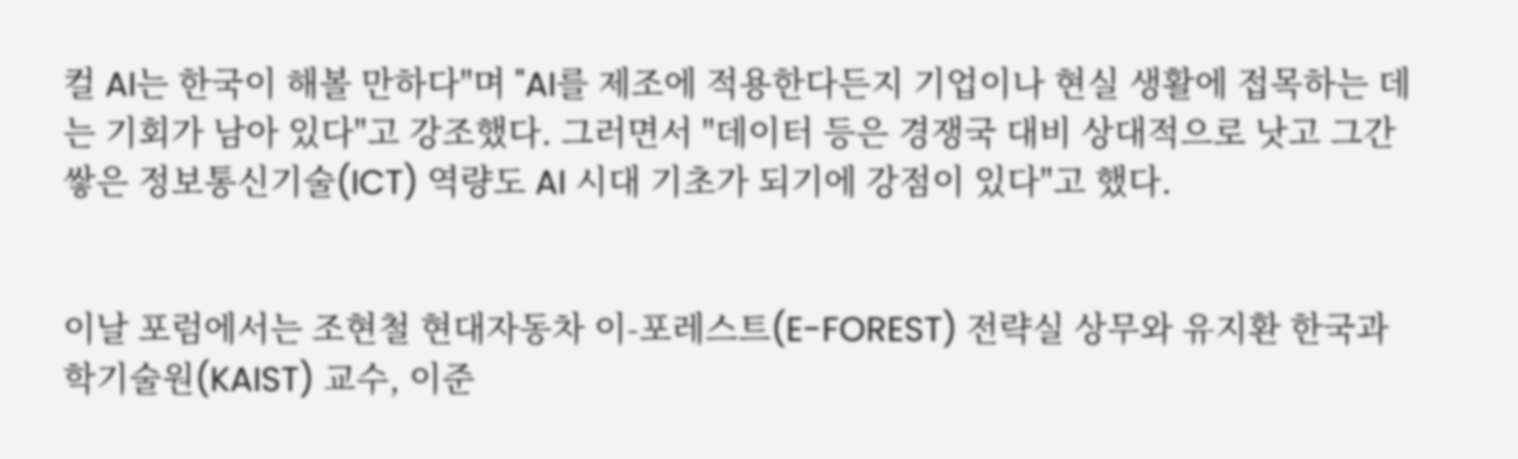컬 AI는 한국이 해볼 만하다"며 "AI를 제조에 적용한다든지 기업이나 현실 생활에 접목하는 데는 기회가 남아 있다"고 강조했다. 그러면서 "데이터 등은 경쟁국 대비 상대적으로 낫고 그간 쌓은 정보통신기술(ICT) 역량도 AI 시대 기초가 되기에 강점이 있다"고 했다.


이날 포럼에서는 조현철 현대자동차 이-포레스트(E-FOREST) 전략실 상무와 유지환 한국과학기술원(KAIST) 교수, 이준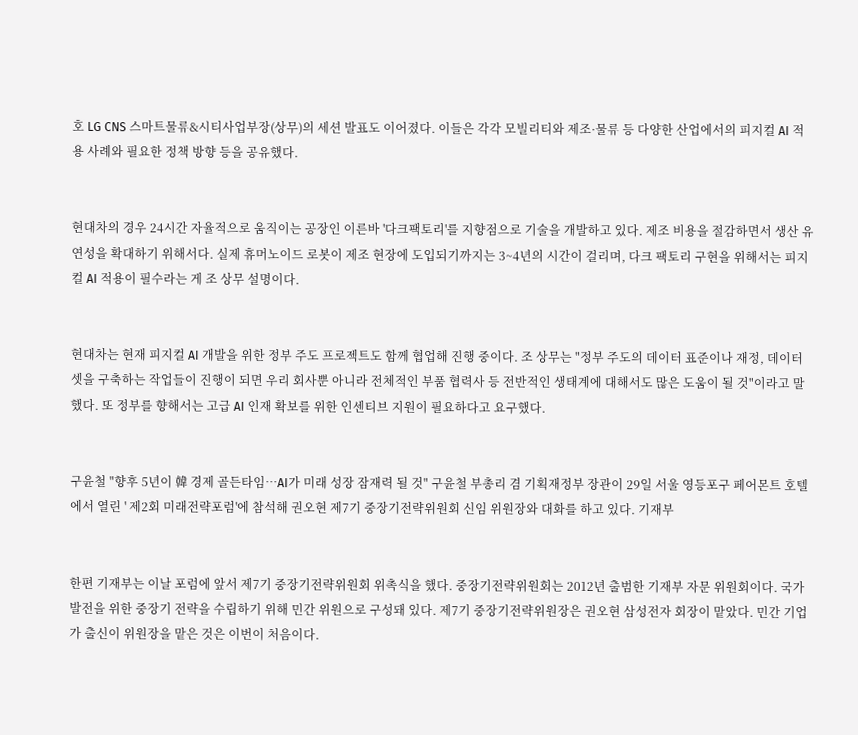호 LG CNS 스마트물류&시티사업부장(상무)의 세션 발표도 이어졌다. 이들은 각각 모빌리티와 제조·물류 등 다양한 산업에서의 피지컬 AI 적용 사례와 필요한 정책 방향 등을 공유했다.


현대차의 경우 24시간 자율적으로 움직이는 공장인 이른바 '다크팩토리'를 지향점으로 기술을 개발하고 있다. 제조 비용을 절감하면서 생산 유연성을 확대하기 위해서다. 실제 휴머노이드 로봇이 제조 현장에 도입되기까지는 3~4년의 시간이 걸리며, 다크 팩토리 구현을 위해서는 피지컬 AI 적용이 필수라는 게 조 상무 설명이다.


현대차는 현재 피지컬 AI 개발을 위한 정부 주도 프로젝트도 함께 협업해 진행 중이다. 조 상무는 "정부 주도의 데이터 표준이나 재정, 데이터셋을 구축하는 작업들이 진행이 되면 우리 회사뿐 아니라 전체적인 부품 협력사 등 전반적인 생태계에 대해서도 많은 도움이 될 것"이라고 말했다. 또 정부를 향해서는 고급 AI 인재 확보를 위한 인센티브 지원이 필요하다고 요구했다.


구윤철 "향후 5년이 韓 경제 골든타임…AI가 미래 성장 잠재력 될 것" 구윤철 부총리 겸 기획재정부 장관이 29일 서울 영등포구 페어몬트 호텔에서 열린 ' 제2회 미래전략포럼'에 참석해 권오현 제7기 중장기전략위원회 신임 위원장와 대화를 하고 있다. 기재부


한편 기재부는 이날 포럼에 앞서 제7기 중장기전략위원회 위촉식을 했다. 중장기전략위원회는 2012년 출범한 기재부 자문 위원회이다. 국가 발전을 위한 중장기 전략을 수립하기 위해 민간 위원으로 구성돼 있다. 제7기 중장기전략위원장은 권오현 삼성전자 회장이 맡았다. 민간 기업가 출신이 위원장을 맡은 것은 이번이 처음이다.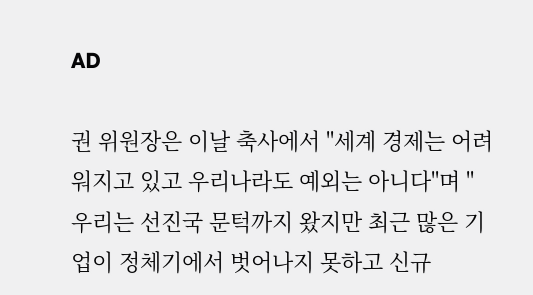AD

권 위원장은 이날 축사에서 "세계 경제는 어려워지고 있고 우리나라도 예외는 아니다"며 "우리는 선진국 문턱까지 왔지만 최근 많은 기업이 정체기에서 벗어나지 못하고 신규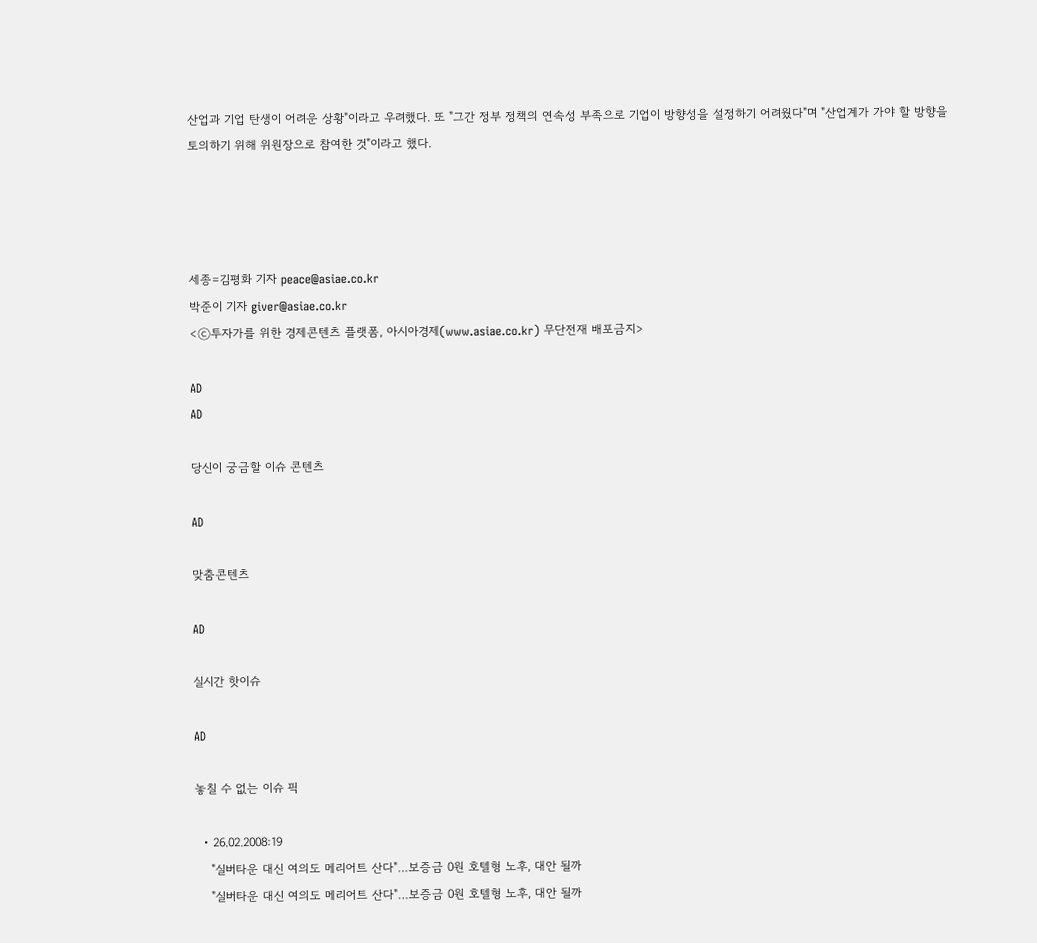산업과 기업 탄생이 어려운 상황"이라고 우려했다. 또 "그간 정부 정책의 연속성 부족으로 기업이 방향성을 설정하기 어려웠다"며 "산업계가 가야 할 방향을 토의하기 위해 위원장으로 참여한 것"이라고 했다.




세종=김평화 기자 peace@asiae.co.kr
박준이 기자 giver@asiae.co.kr
<ⓒ투자가를 위한 경제콘텐츠 플랫폼, 아시아경제(www.asiae.co.kr) 무단전재 배포금지>

AD
AD

당신이 궁금할 이슈 콘텐츠

AD

맞춤콘텐츠

AD

실시간 핫이슈

AD

놓칠 수 없는 이슈 픽

  • 26.02.2008:19
    "실버타운 대신 여의도 메리어트 산다"…보증금 0원 호텔형 노후, 대안 될까
    "실버타운 대신 여의도 메리어트 산다"…보증금 0원 호텔형 노후, 대안 될까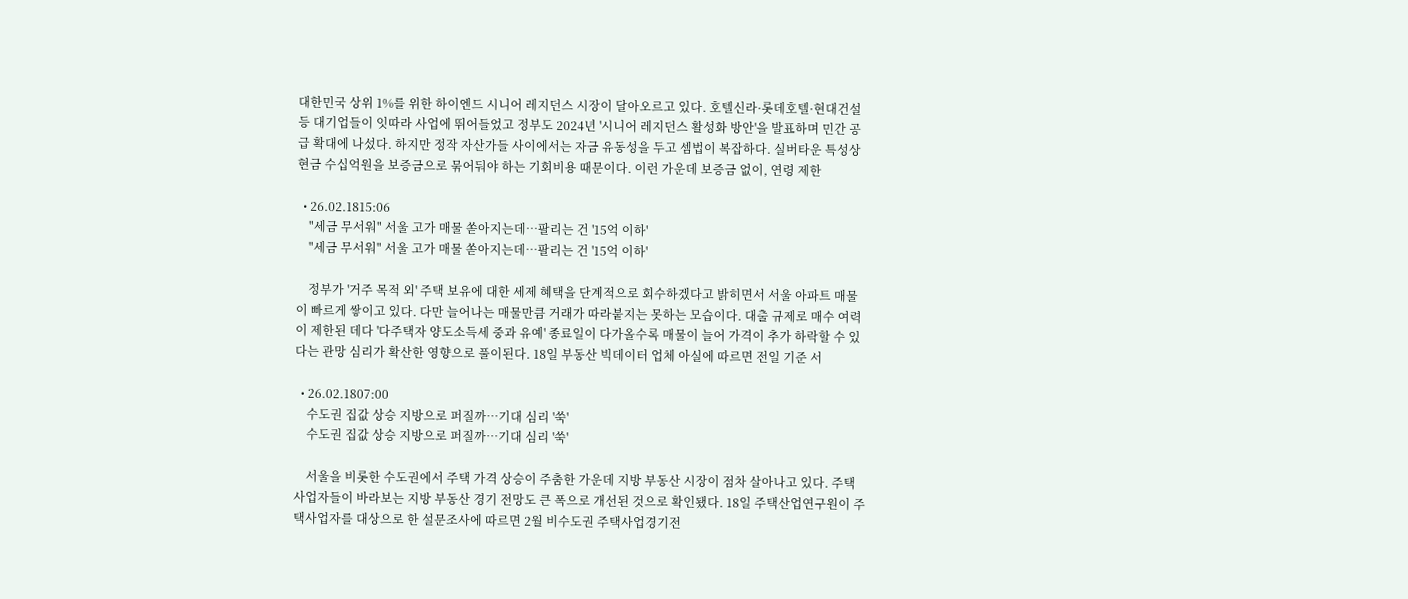대한민국 상위 1%를 위한 하이엔드 시니어 레지던스 시장이 달아오르고 있다. 호텔신라·롯데호텔·현대건설 등 대기업들이 잇따라 사업에 뛰어들었고 정부도 2024년 '시니어 레지던스 활성화 방안'을 발표하며 민간 공급 확대에 나섰다. 하지만 정작 자산가들 사이에서는 자금 유동성을 두고 셈법이 복잡하다. 실버타운 특성상 현금 수십억원을 보증금으로 묶어둬야 하는 기회비용 때문이다. 이런 가운데 보증금 없이, 연령 제한

  • 26.02.1815:06
    "세금 무서워" 서울 고가 매물 쏟아지는데…팔리는 건 '15억 이하'
    "세금 무서워" 서울 고가 매물 쏟아지는데…팔리는 건 '15억 이하'

    정부가 '거주 목적 외' 주택 보유에 대한 세제 혜택을 단계적으로 회수하겠다고 밝히면서 서울 아파트 매물이 빠르게 쌓이고 있다. 다만 늘어나는 매물만큼 거래가 따라붙지는 못하는 모습이다. 대출 규제로 매수 여력이 제한된 데다 '다주택자 양도소득세 중과 유예' 종료일이 다가올수록 매물이 늘어 가격이 추가 하락할 수 있다는 관망 심리가 확산한 영향으로 풀이된다. 18일 부동산 빅데이터 업체 아실에 따르면 전일 기준 서

  • 26.02.1807:00
    수도권 집값 상승 지방으로 퍼질까…기대 심리 '쑥'
    수도권 집값 상승 지방으로 퍼질까…기대 심리 '쑥'

    서울을 비롯한 수도권에서 주택 가격 상승이 주춤한 가운데 지방 부동산 시장이 점차 살아나고 있다. 주택사업자들이 바라보는 지방 부동산 경기 전망도 큰 폭으로 개선된 것으로 확인됐다. 18일 주택산업연구원이 주택사업자를 대상으로 한 설문조사에 따르면 2월 비수도권 주택사업경기전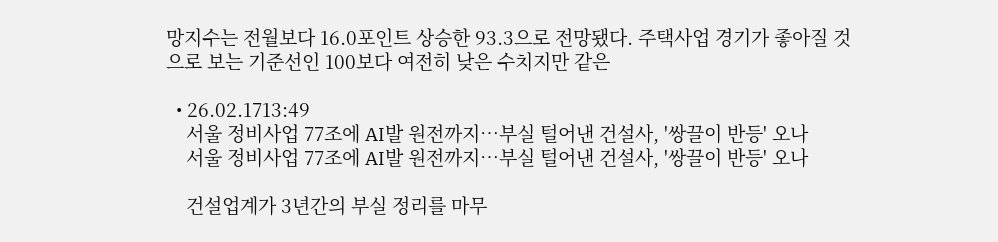망지수는 전월보다 16.0포인트 상승한 93.3으로 전망됐다. 주택사업 경기가 좋아질 것으로 보는 기준선인 100보다 여전히 낮은 수치지만 같은

  • 26.02.1713:49
    서울 정비사업 77조에 AI발 원전까지…부실 털어낸 건설사, '쌍끌이 반등' 오나
    서울 정비사업 77조에 AI발 원전까지…부실 털어낸 건설사, '쌍끌이 반등' 오나

    건설업계가 3년간의 부실 정리를 마무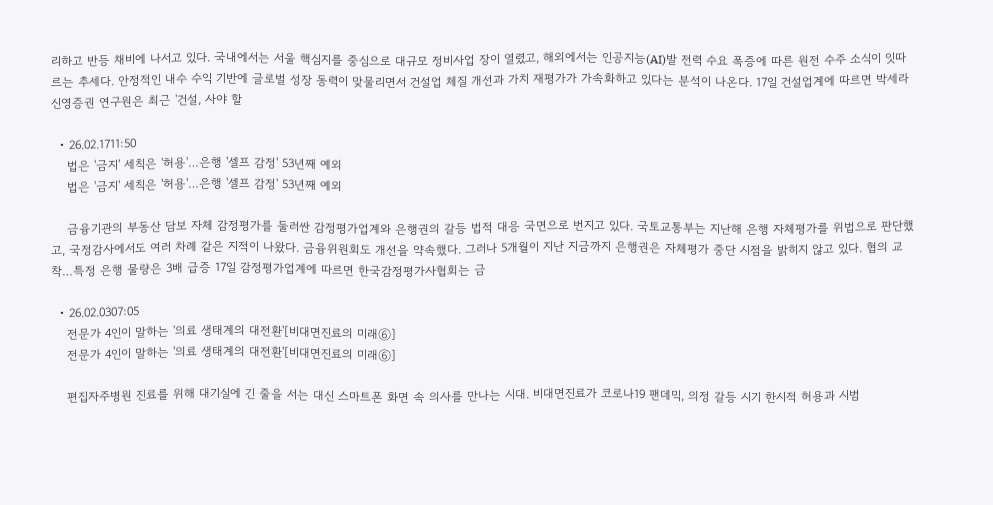리하고 반등 채비에 나서고 있다. 국내에서는 서울 핵심지를 중심으로 대규모 정비사업 장이 열렸고, 해외에서는 인공지능(AI)발 전력 수요 폭증에 따른 원전 수주 소식이 잇따르는 추세다. 안정적인 내수 수익 기반에 글로벌 성장 동력이 맞물리면서 건설업 체질 개선과 가치 재평가가 가속화하고 있다는 분석이 나온다. 17일 건설업계에 따르면 박세라 신영증권 연구원은 최근 '건설, 사야 할

  • 26.02.1711:50
    법은 '금지' 세칙은 '허용'…은행 '셀프 감정' 53년째 예외
    법은 '금지' 세칙은 '허용'…은행 '셀프 감정' 53년째 예외

    금융기관의 부동산 담보 자체 감정평가를 둘러싼 감정평가업계와 은행권의 갈등 법적 대응 국면으로 번지고 있다. 국토교통부는 지난해 은행 자체평가를 위법으로 판단했고, 국정감사에서도 여러 차례 같은 지적이 나왔다. 금융위원회도 개선을 약속했다. 그러나 5개월이 지난 지금까지 은행권은 자체평가 중단 시점을 밝히지 않고 있다. 협의 교착…특정 은행 물량은 3배 급증 17일 감정평가업계에 따르면 한국감정평가사협회는 금

  • 26.02.0307:05
    전문가 4인이 말하는 '의료 생태계의 대전환'[비대면진료의 미래⑥]
    전문가 4인이 말하는 '의료 생태계의 대전환'[비대면진료의 미래⑥]

    편집자주병원 진료를 위해 대기실에 긴 줄을 서는 대신 스마트폰 화면 속 의사를 만나는 시대. 비대면진료가 코로나19 팬데믹, 의정 갈등 시기 한시적 허용과 시범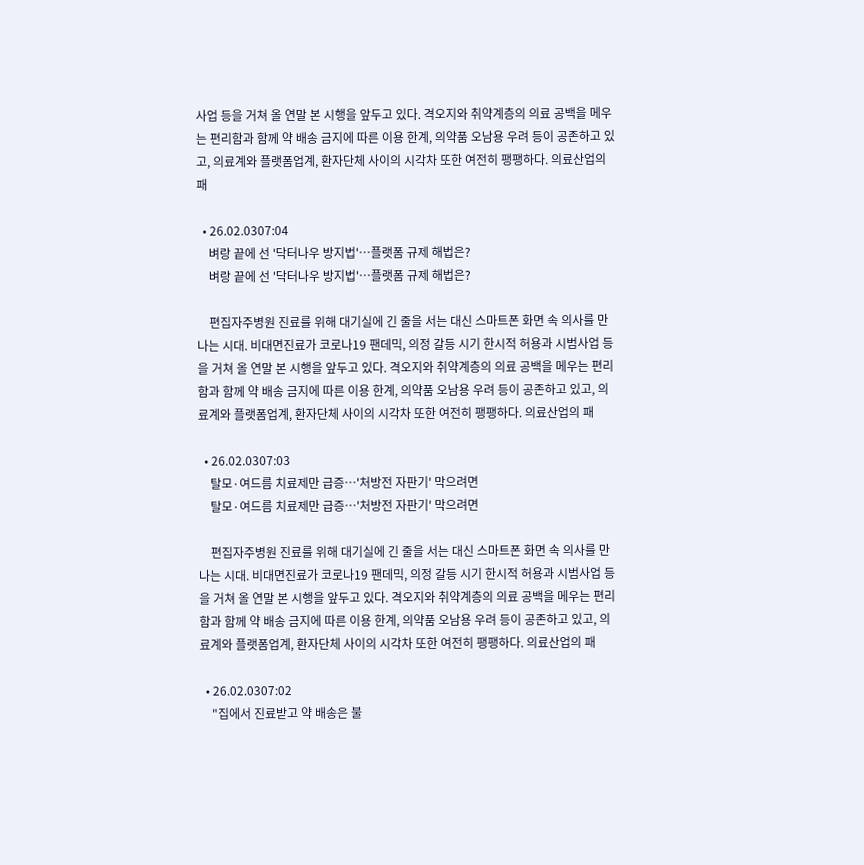사업 등을 거쳐 올 연말 본 시행을 앞두고 있다. 격오지와 취약계층의 의료 공백을 메우는 편리함과 함께 약 배송 금지에 따른 이용 한계, 의약품 오남용 우려 등이 공존하고 있고, 의료계와 플랫폼업계, 환자단체 사이의 시각차 또한 여전히 팽팽하다. 의료산업의 패

  • 26.02.0307:04
    벼랑 끝에 선 '닥터나우 방지법'…플랫폼 규제 해법은?
    벼랑 끝에 선 '닥터나우 방지법'…플랫폼 규제 해법은?

    편집자주병원 진료를 위해 대기실에 긴 줄을 서는 대신 스마트폰 화면 속 의사를 만나는 시대. 비대면진료가 코로나19 팬데믹, 의정 갈등 시기 한시적 허용과 시범사업 등을 거쳐 올 연말 본 시행을 앞두고 있다. 격오지와 취약계층의 의료 공백을 메우는 편리함과 함께 약 배송 금지에 따른 이용 한계, 의약품 오남용 우려 등이 공존하고 있고, 의료계와 플랫폼업계, 환자단체 사이의 시각차 또한 여전히 팽팽하다. 의료산업의 패

  • 26.02.0307:03
    탈모·여드름 치료제만 급증…'처방전 자판기' 막으려면
    탈모·여드름 치료제만 급증…'처방전 자판기' 막으려면

    편집자주병원 진료를 위해 대기실에 긴 줄을 서는 대신 스마트폰 화면 속 의사를 만나는 시대. 비대면진료가 코로나19 팬데믹, 의정 갈등 시기 한시적 허용과 시범사업 등을 거쳐 올 연말 본 시행을 앞두고 있다. 격오지와 취약계층의 의료 공백을 메우는 편리함과 함께 약 배송 금지에 따른 이용 한계, 의약품 오남용 우려 등이 공존하고 있고, 의료계와 플랫폼업계, 환자단체 사이의 시각차 또한 여전히 팽팽하다. 의료산업의 패

  • 26.02.0307:02
    "집에서 진료받고 약 배송은 불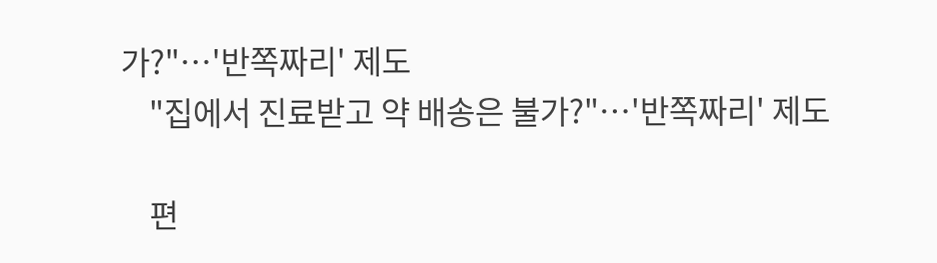가?"…'반쪽짜리' 제도
    "집에서 진료받고 약 배송은 불가?"…'반쪽짜리' 제도

    편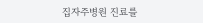집자주병원 진료를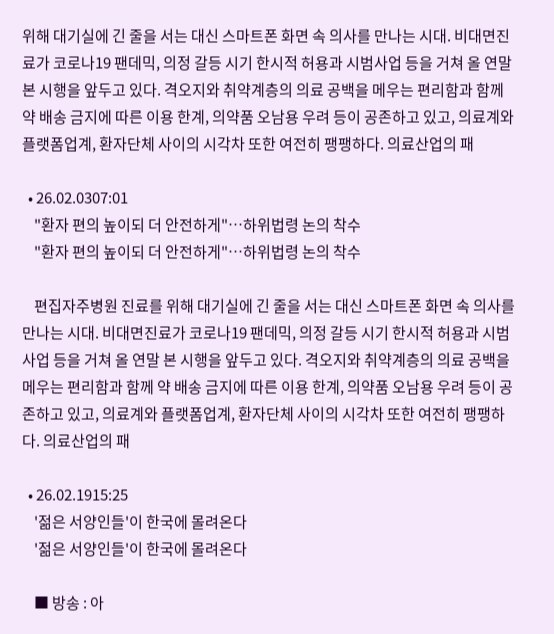위해 대기실에 긴 줄을 서는 대신 스마트폰 화면 속 의사를 만나는 시대. 비대면진료가 코로나19 팬데믹, 의정 갈등 시기 한시적 허용과 시범사업 등을 거쳐 올 연말 본 시행을 앞두고 있다. 격오지와 취약계층의 의료 공백을 메우는 편리함과 함께 약 배송 금지에 따른 이용 한계, 의약품 오남용 우려 등이 공존하고 있고, 의료계와 플랫폼업계, 환자단체 사이의 시각차 또한 여전히 팽팽하다. 의료산업의 패

  • 26.02.0307:01
    "환자 편의 높이되 더 안전하게"…하위법령 논의 착수
    "환자 편의 높이되 더 안전하게"…하위법령 논의 착수

    편집자주병원 진료를 위해 대기실에 긴 줄을 서는 대신 스마트폰 화면 속 의사를 만나는 시대. 비대면진료가 코로나19 팬데믹, 의정 갈등 시기 한시적 허용과 시범사업 등을 거쳐 올 연말 본 시행을 앞두고 있다. 격오지와 취약계층의 의료 공백을 메우는 편리함과 함께 약 배송 금지에 따른 이용 한계, 의약품 오남용 우려 등이 공존하고 있고, 의료계와 플랫폼업계, 환자단체 사이의 시각차 또한 여전히 팽팽하다. 의료산업의 패

  • 26.02.1915:25
    '젊은 서양인들'이 한국에 몰려온다
    '젊은 서양인들'이 한국에 몰려온다

    ■ 방송 : 아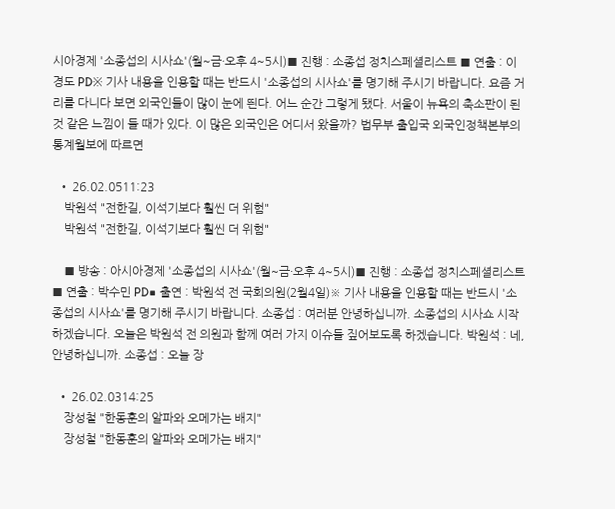시아경제 '소종섭의 시사쇼'(월~금·오후 4~5시)■ 진행 : 소종섭 정치스페셜리스트 ■ 연출 : 이경도 PD※ 기사 내용을 인용할 때는 반드시 '소종섭의 시사쇼'를 명기해 주시기 바랍니다. 요즘 거리를 다니다 보면 외국인들이 많이 눈에 띈다. 어느 순간 그렇게 됐다. 서울이 뉴욕의 축소판이 된 것 같은 느낌이 들 때가 있다. 이 많은 외국인은 어디서 왔을까? 법무부 출입국 외국인정책본부의 통계월보에 따르면

  • 26.02.0511:23
    박원석 "전한길, 이석기보다 훨씬 더 위험"
    박원석 "전한길, 이석기보다 훨씬 더 위험"

    ■ 방송 : 아시아경제 '소종섭의 시사쇼'(월~금·오후 4~5시)■ 진행 : 소종섭 정치스페셜리스트 ■ 연출 : 박수민 PD■ 출연 : 박원석 전 국회의원(2월4일)※ 기사 내용을 인용할 때는 반드시 '소종섭의 시사쇼'를 명기해 주시기 바랍니다. 소종섭 : 여러분 안녕하십니까. 소종섭의 시사쇼 시작하겠습니다. 오늘은 박원석 전 의원과 함께 여러 가지 이슈들 짚어보도록 하겠습니다. 박원석 : 네, 안녕하십니까. 소종섭 : 오늘 장

  • 26.02.0314:25
    장성철 "한동훈의 알파와 오메가는 배지"
    장성철 "한동훈의 알파와 오메가는 배지"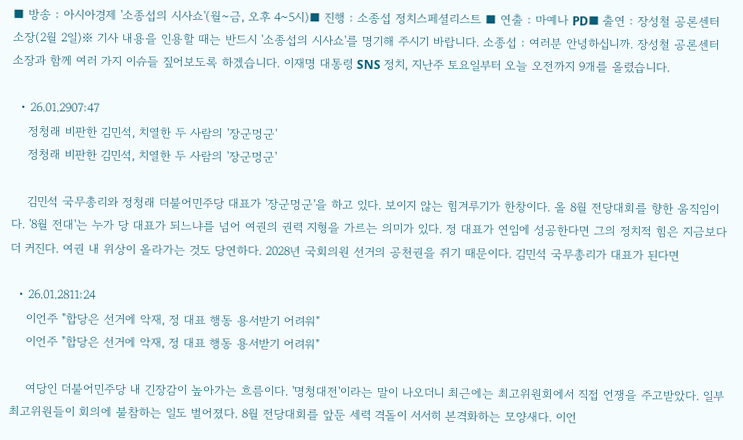■ 방송 : 아시아경제 '소종섭의 시사쇼'(월~금, 오후 4~5시)■ 진행 : 소종섭 정치스페셜리스트 ■ 연출 : 마예나 PD■ 출연 : 장성철 공론센터 소장(2월 2일)※ 기사 내용을 인용할 때는 반드시 '소종섭의 시사쇼'를 명기해 주시기 바랍니다. 소종섭 : 여러분 안녕하십니까. 장성철 공론센터 소장과 함께 여러 가지 이슈들 짚어보도록 하겠습니다. 이재명 대통령 SNS 정치, 지난주 토요일부터 오늘 오전까지 9개를 올렸습니다.

  • 26.01.2907:47
    정청래 비판한 김민석, 치열한 두 사람의 '장군멍군'
    정청래 비판한 김민석, 치열한 두 사람의 '장군멍군'

    김민석 국무총리와 정청래 더불어민주당 대표가 '장군멍군'을 하고 있다. 보이지 않는 힘겨루기가 한창이다. 올 8월 전당대회를 향한 움직임이다. '8월 전대'는 누가 당 대표가 되느냐를 넘어 여권의 권력 지형을 가르는 의미가 있다. 정 대표가 연임에 성공한다면 그의 정치적 힘은 지금보다 더 커진다. 여권 내 위상이 올라가는 것도 당연하다. 2028년 국회의원 선거의 공천권을 쥐기 때문이다. 김민석 국무총리가 대표가 된다면

  • 26.01.2811:24
    이언주 "합당은 선거에 악재, 정 대표 행동 용서받기 어려워"
    이언주 "합당은 선거에 악재, 정 대표 행동 용서받기 어려워"

    여당인 더불어민주당 내 긴장감이 높아가는 흐름이다. '명청대전'이라는 말이 나오더니 최근에는 최고위원회에서 직접 언쟁을 주고받았다. 일부 최고위원들이 회의에 불참하는 일도 벌어졌다. 8월 전당대회를 앞둔 세력 격돌이 서서히 본격화하는 모양새다. 이언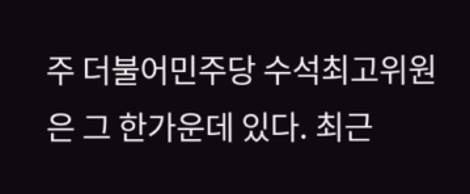주 더불어민주당 수석최고위원은 그 한가운데 있다. 최근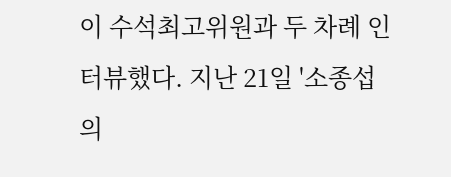이 수석최고위원과 두 차례 인터뷰했다. 지난 21일 '소종섭의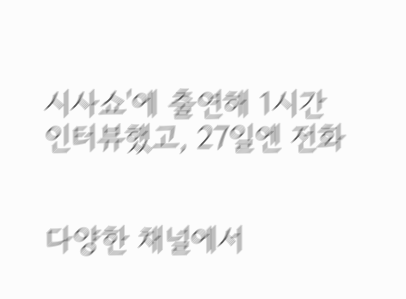시사쇼'에 출연해 1시간 인터뷰했고, 27일엔 전화


다양한 채널에서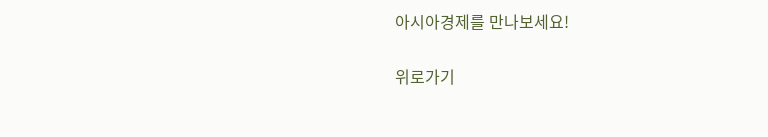아시아경제를 만나보세요!

위로가기